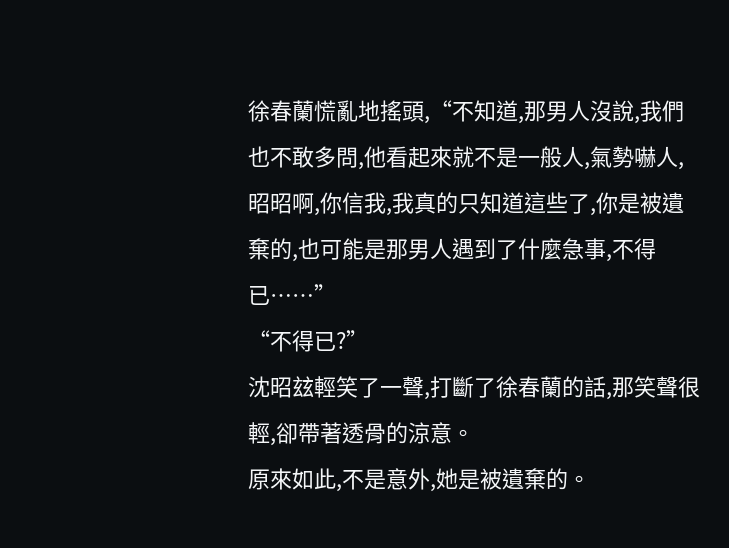徐春蘭慌亂地搖頭,“不知道,那男人沒說,我們也不敢多問,他看起來就不是一般人,氣勢嚇人,昭昭啊,你信我,我真的只知道這些了,你是被遺棄的,也可能是那男人遇到了什麼急事,不得已……”
“不得已?”
沈昭玆輕笑了一聲,打斷了徐春蘭的話,那笑聲很輕,卻帶著透骨的涼意。
原來如此,不是意外,她是被遺棄的。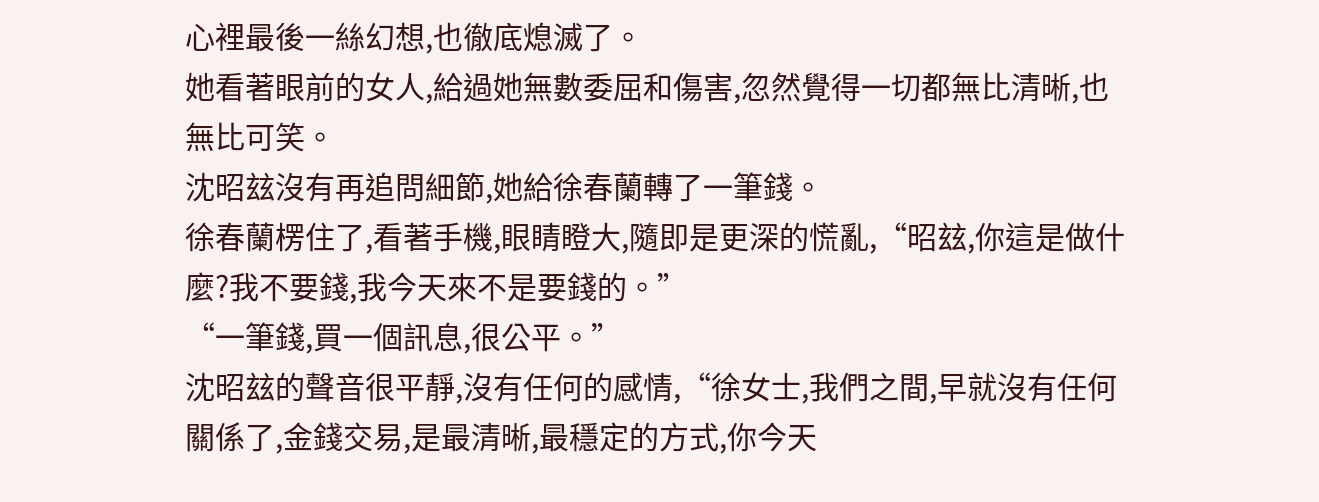心裡最後一絲幻想,也徹底熄滅了。
她看著眼前的女人,給過她無數委屈和傷害,忽然覺得一切都無比清晰,也無比可笑。
沈昭玆沒有再追問細節,她給徐春蘭轉了一筆錢。
徐春蘭楞住了,看著手機,眼睛瞪大,隨即是更深的慌亂,“昭玆,你這是做什麼?我不要錢,我今天來不是要錢的。”
“一筆錢,買一個訊息,很公平。”
沈昭玆的聲音很平靜,沒有任何的感情,“徐女士,我們之間,早就沒有任何關係了,金錢交易,是最清晰,最穩定的方式,你今天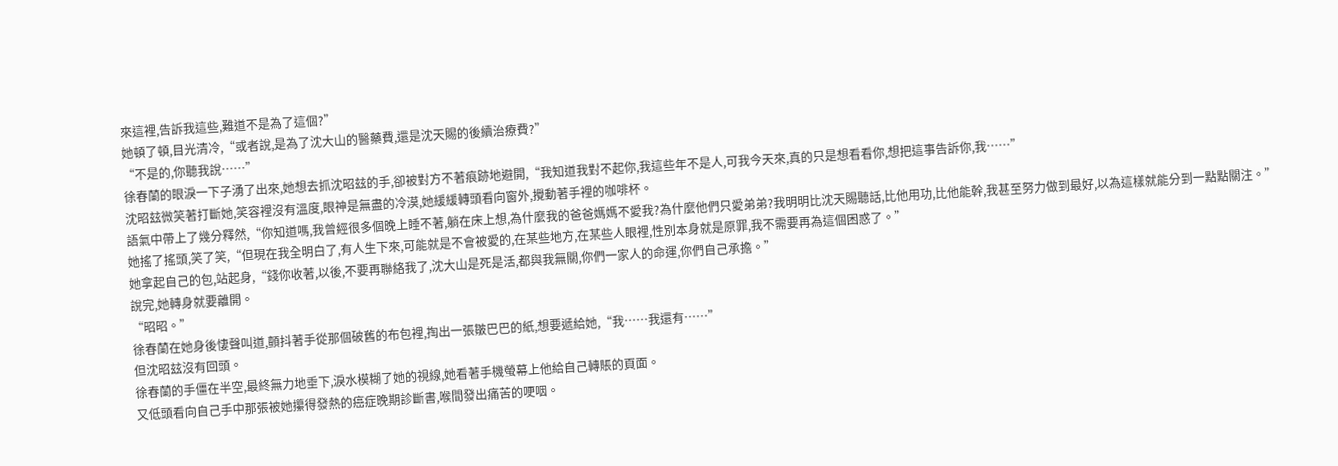來這裡,告訴我這些,難道不是為了這個?”
她頓了頓,目光清冷,“或者說,是為了沈大山的醫藥費,還是沈天賜的後續治療費?”
“不是的,你聽我說……”
徐春蘭的眼淚一下子湧了出來,她想去抓沈昭玆的手,卻被對方不著痕跡地避開,“我知道我對不起你,我這些年不是人,可我今天來,真的只是想看看你,想把這事告訴你,我……”
沈昭玆微笑著打斷她,笑容裡沒有溫度,眼神是無盡的冷漠,她緩緩轉頭看向窗外,攪動著手裡的咖啡杯。
語氣中帶上了幾分釋然,“你知道嗎,我曾經很多個晚上睡不著,躺在床上想,為什麼我的爸爸媽媽不愛我?為什麼他們只愛弟弟?我明明比沈天賜聽話,比他用功,比他能幹,我甚至努力做到最好,以為這樣就能分到一點點關注。”
她搖了搖頭,笑了笑,“但現在我全明白了,有人生下來,可能就是不會被愛的,在某些地方,在某些人眼裡,性別本身就是原罪,我不需要再為這個困惑了。”
她拿起自己的包,站起身,“錢你收著,以後,不要再聯絡我了,沈大山是死是活,都與我無關,你們一家人的命運,你們自己承擔。”
說完,她轉身就要離開。
“昭昭。”
徐春蘭在她身後悽聲叫道,顫抖著手從那個破舊的布包裡,掏出一張皺巴巴的紙,想要遞給她,“我……我還有……”
但沈昭玆沒有回頭。
徐春蘭的手僵在半空,最終無力地垂下,淚水模糊了她的視線,她看著手機螢幕上他給自己轉賬的頁面。
又低頭看向自己手中那張被她攥得發熱的癌症晚期診斷書,喉間發出痛苦的哽咽。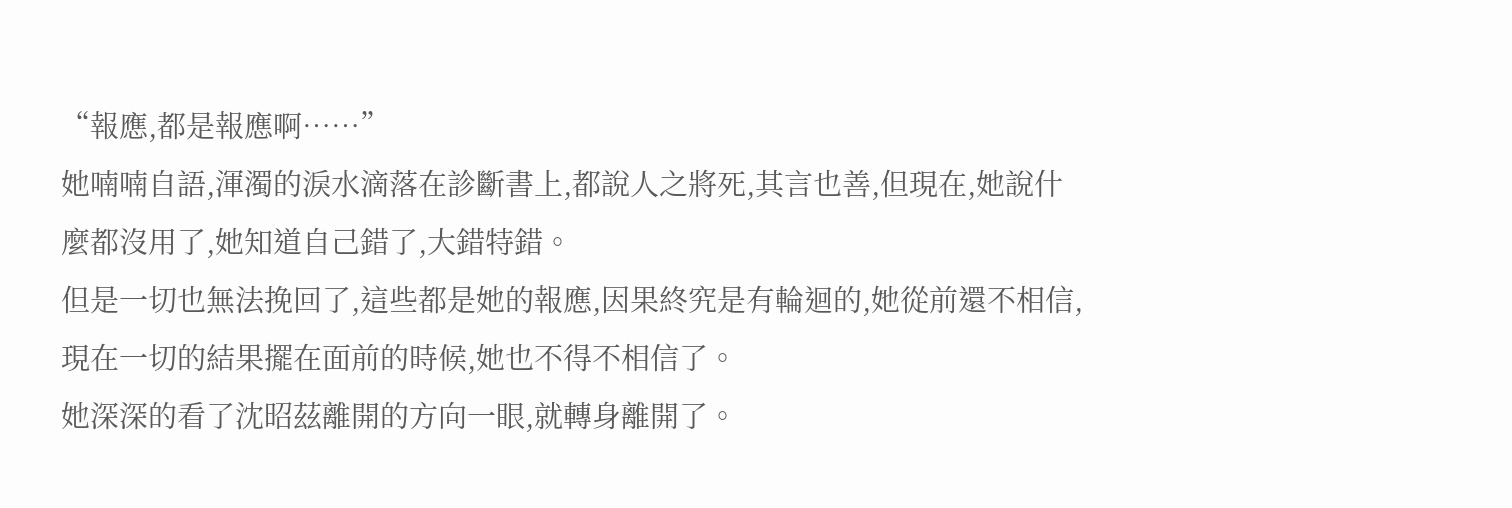“報應,都是報應啊……”
她喃喃自語,渾濁的淚水滴落在診斷書上,都說人之將死,其言也善,但現在,她說什麼都沒用了,她知道自己錯了,大錯特錯。
但是一切也無法挽回了,這些都是她的報應,因果終究是有輪迴的,她從前還不相信,現在一切的結果擺在面前的時候,她也不得不相信了。
她深深的看了沈昭茲離開的方向一眼,就轉身離開了。